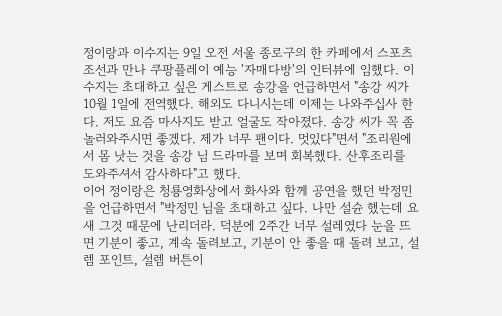정이랑과 이수지는 9일 오전 서울 종로구의 한 카페에서 스포츠조선과 만나 쿠팡플레이 예능 '자매다방'의 인터뷰에 임했다. 이수지는 초대하고 싶은 게스트로 송강을 언급하면서 "송강 씨가 10월 1일에 전역했다. 해외도 다니시는데 이제는 나와주십사 한다. 저도 요즘 마사지도 받고 얼굴도 작아졌다. 송강 씨가 꼭 좀 놀러와주시면 좋겠다. 제가 너무 팬이다. 멋있다"면서 "조리원에서 몸 낫는 것을 송강 님 드라마를 보며 회복했다. 산후조리를 도와주셔서 감사하다"고 했다.
이어 정이랑은 청룡영화상에서 화사와 함께 공연을 했던 박정민을 언급하면서 "박정민 님을 초대하고 싶다. 나만 설슌 했는데 요새 그것 때문에 난리더라. 덕분에 2주간 너무 설레였다 눈을 뜨면 기분이 좋고, 계속 돌려보고, 기분이 안 좋을 때 돌려 보고, 설렘 포인트, 설렘 버튼이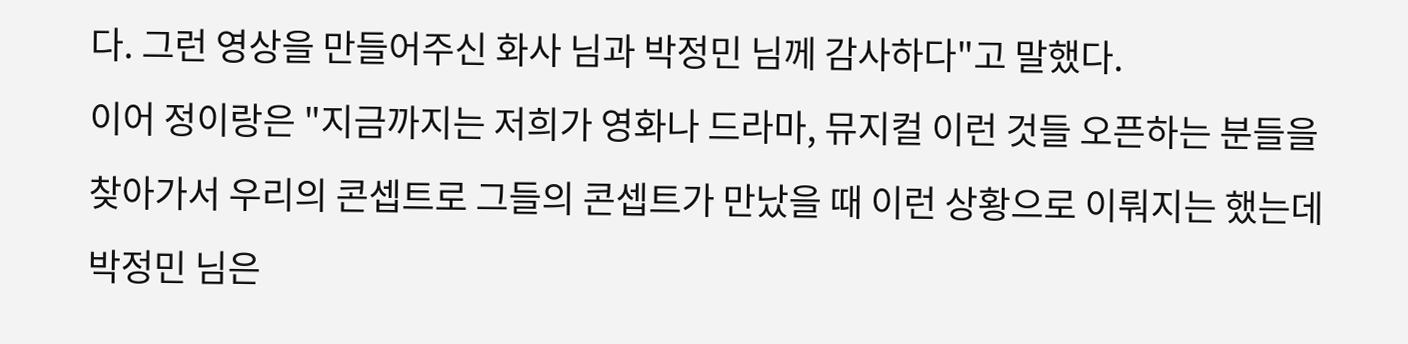다. 그런 영상을 만들어주신 화사 님과 박정민 님께 감사하다"고 말했다.
이어 정이랑은 "지금까지는 저희가 영화나 드라마, 뮤지컬 이런 것들 오픈하는 분들을 찾아가서 우리의 콘셉트로 그들의 콘셉트가 만났을 때 이런 상황으로 이뤄지는 했는데 박정민 님은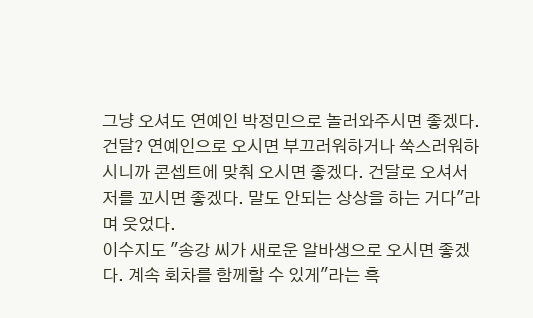그냥 오셔도 연예인 박정민으로 놀러와주시면 좋겠다. 건달? 연예인으로 오시면 부끄러워하거나 쑥스러워하시니까 콘셉트에 맞춰 오시면 좋겠다. 건달로 오셔서 저를 꼬시면 좋겠다. 말도 안되는 상상을 하는 거다"라며 웃었다.
이수지도 "송강 씨가 새로운 알바생으로 오시면 좋겠다. 계속 회차를 함께할 수 있게"라는 흑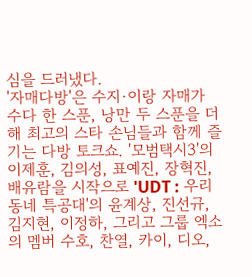심을 드러냈다.
'자매다방'은 수지·이랑 자매가 수다 한 스푼, 낭만 두 스푼을 더해 최고의 스타 손님들과 함께 즐기는 다방 토크쇼. '모범택시3'의 이제훈, 김의성, 표예진, 장혁진, 배유람을 시작으로 'UDT : 우리 동네 특공대'의 윤계상, 진선규, 김지현, 이정하, 그리고 그룹 엑소의 멤버 수호, 찬열, 카이, 디오,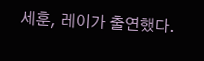세훈, 레이가 출연했다.